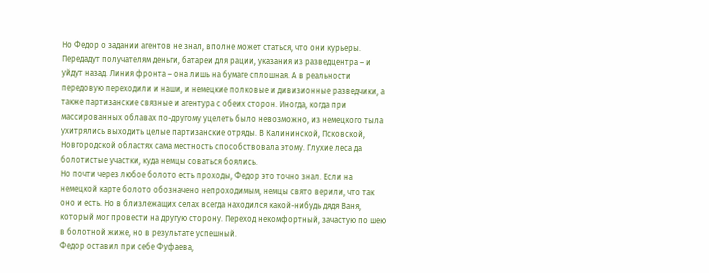Но Федор о задании агентов не знал, вполне может статься, что они курьеры. Передадут получателям деньги, батареи для рации, указания из разведцентра – и уйдут назад. Линия фронта – она лишь на бумаге сплошная. А в реальности передовую переходили и наши, и немецкие полковые и дивизионные разведчики, а также партизанские связные и агентура с обеих сторон. Иногда, когда при массированных облавах по-другому уцелеть было невозможно, из немецкого тыла ухитрялись выходить целые партизанские отряды. В Калининской, Псковской, Новгородской областях сама местность способствовала этому. Глухие леса да болотистые участки, куда немцы соваться боялись.
Но почти через любое болото есть проходы, Федор это точно знал. Если на немецкой карте болото обозначено непроходимым, немцы свято верили, что так оно и есть. Но в близлежащих селах всегда находился какой-нибудь дядя Ваня, который мог провести на другую сторону. Переход некомфортный, зачастую по шею в болотной жиже, но в результате успешный.
Федор оставил при себе Фуфаева,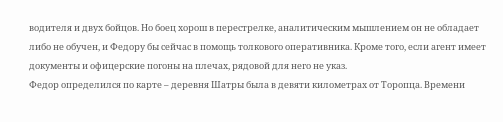водителя и двух бойцов. Но боец хорош в перестрелке, аналитическим мышлением он не обладает либо не обучен, и Федору бы сейчас в помощь толкового оперативника. Кроме того, если агент имеет документы и офицерские погоны на плечах, рядовой для него не указ.
Федор определился по карте – деревня Шатры была в девяти километрах от Торопца. Времени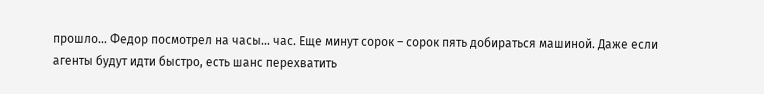прошло… Федор посмотрел на часы… час. Еще минут сорок – сорок пять добираться машиной. Даже если агенты будут идти быстро, есть шанс перехватить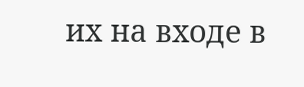их на входе в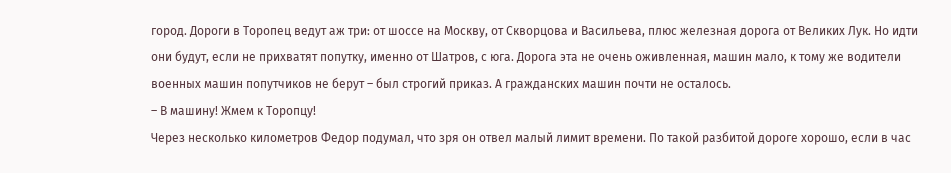город. Дороги в Торопец ведут аж три: от шоссе на Москву, от Скворцова и Васильева, плюс железная дорога от Великих Лук. Но идти они будут, если не прихватят попутку, именно от Шатров, с юга. Дорога эта не очень оживленная, машин мало, к тому же водители военных машин попутчиков не берут – был строгий приказ. А гражданских машин почти не осталось.
– В машину! Жмем к Торопцу!
Через несколько километров Федор подумал, что зря он отвел малый лимит времени. По такой разбитой дороге хорошо, если в час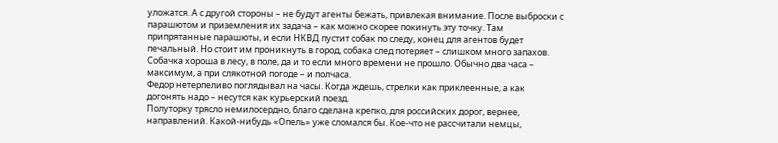уложатся. А с другой стороны – не будут агенты бежать, привлекая внимание. После выброски с парашютом и приземления их задача – как можно скорее покинуть эту точку. Там припрятанные парашюты, и если НКВД пустит собак по следу, конец для агентов будет печальный. Но стоит им проникнуть в город, собака след потеряет – слишком много запахов. Собачка хороша в лесу, в поле, да и то если много времени не прошло. Обычно два часа – максимум, а при слякотной погоде – и полчаса.
Федор нетерпеливо поглядывал на часы. Когда ждешь, стрелки как приклеенные, а как догонять надо – несутся как курьерский поезд.
Полуторку трясло немилосердно, благо сделана крепко, для российских дорог, вернее, направлений. Какой-нибудь «Опель» уже сломался бы. Кое-что не рассчитали немцы,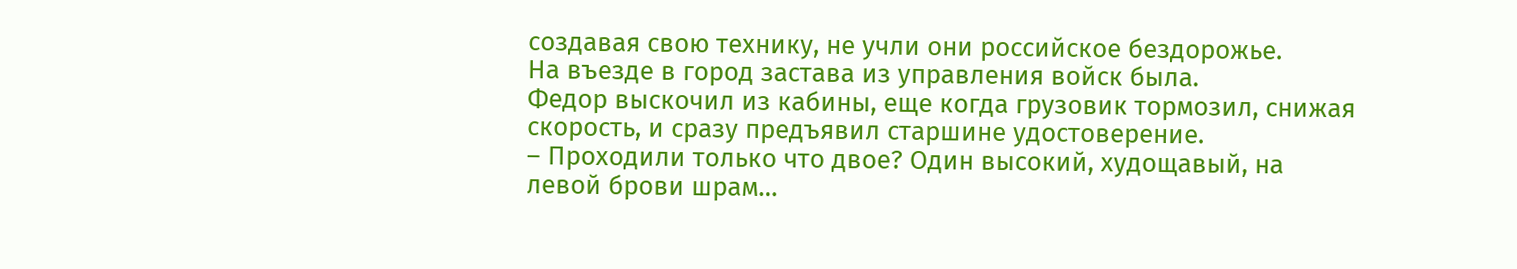создавая свою технику, не учли они российское бездорожье.
На въезде в город застава из управления войск была.
Федор выскочил из кабины, еще когда грузовик тормозил, снижая скорость, и сразу предъявил старшине удостоверение.
– Проходили только что двое? Один высокий, худощавый, на левой брови шрам…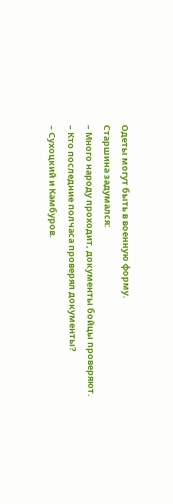Одеты могут быть в военную форму.
Старшина задумался:
– Много народу проходит, документы бойцы проверяют.
– Кто последние полчаса проверял документы?
– Сухоцкий и Камбуров.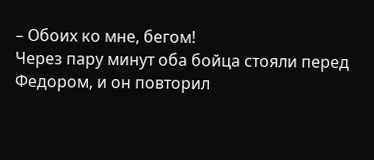– Обоих ко мне, бегом!
Через пару минут оба бойца стояли перед Федором, и он повторил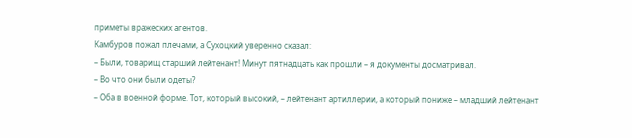приметы вражеских агентов.
Камбуров пожал плечами, а Сухоцкий уверенно сказал:
– Были, товарищ старший лейтенант! Минут пятнадцать как прошли – я документы досматривал.
– Во что они были одеты?
– Оба в военной форме. Тот, который высокий, – лейтенант артиллерии, а который пониже – младший лейтенант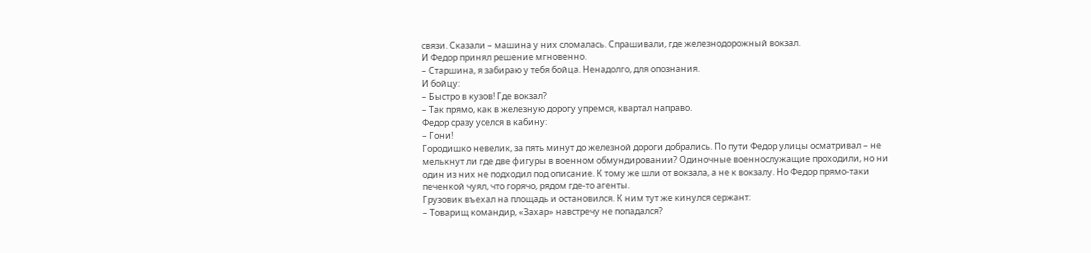связи. Сказали – машина у них сломалась. Спрашивали, где железнодорожный вокзал.
И Федор принял решение мгновенно.
– Старшина, я забираю у тебя бойца. Ненадолго, для опознания.
И бойцу:
– Быстро в кузов! Где вокзал?
– Так прямо, как в железную дорогу упремся, квартал направо.
Федор сразу уселся в кабину:
– Гони!
Городишко невелик, за пять минут до железной дороги добрались. По пути Федор улицы осматривал – не мелькнут ли где две фигуры в военном обмундировании? Одиночные военнослужащие проходили, но ни один из них не подходил под описание. К тому же шли от вокзала, а не к вокзалу. Но Федор прямо-таки печенкой чуял, что горячо, рядом где-то агенты.
Грузовик въехал на площадь и остановился. К ним тут же кинулся сержант:
– Товарищ командир, «Захар» навстречу не попадался?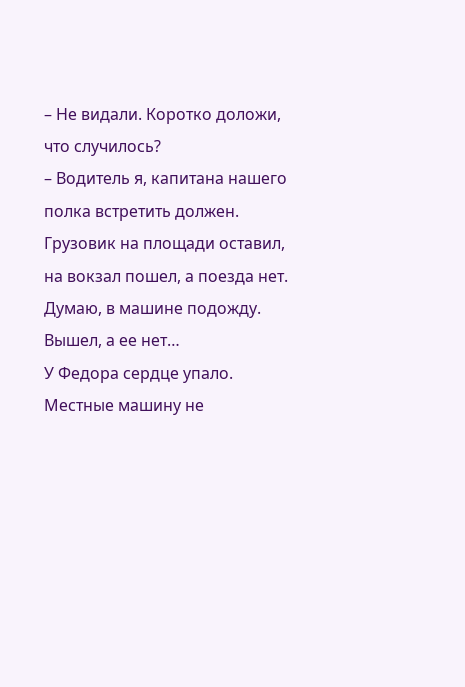– Не видали. Коротко доложи, что случилось?
– Водитель я, капитана нашего полка встретить должен. Грузовик на площади оставил, на вокзал пошел, а поезда нет. Думаю, в машине подожду. Вышел, а ее нет…
У Федора сердце упало. Местные машину не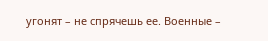угонят – не спрячешь ее. Военные –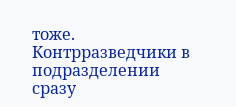тоже. Контрразведчики в подразделении сразу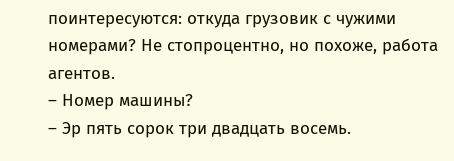поинтересуются: откуда грузовик с чужими номерами? Не стопроцентно, но похоже, работа агентов.
– Номер машины?
– Эр пять сорок три двадцать восемь.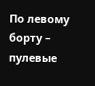По левому борту – пулевые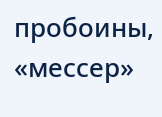пробоины, «мессер»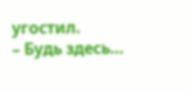угостил.
– Будь здесь…